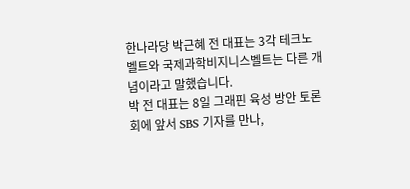한나라당 박근혜 전 대표는 3각 테크노 벨트와 국제과학비지니스벨트는 다른 개념이라고 말했습니다.
박 전 대표는 8일 그래핀 육성 방안 토론회에 앞서 SBS 기자를 만나,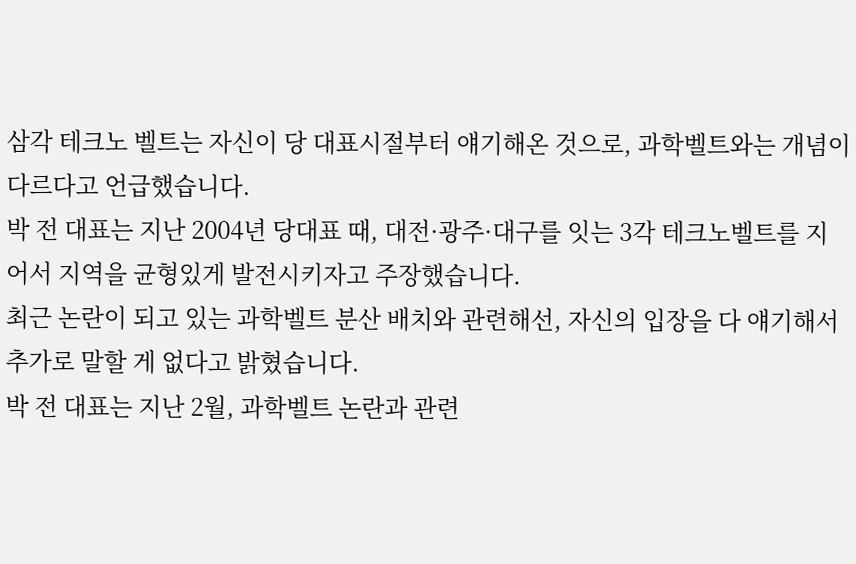삼각 테크노 벨트는 자신이 당 대표시절부터 얘기해온 것으로, 과학벨트와는 개념이 다르다고 언급했습니다.
박 전 대표는 지난 2004년 당대표 때, 대전·광주·대구를 잇는 3각 테크노벨트를 지어서 지역을 균형있게 발전시키자고 주장했습니다.
최근 논란이 되고 있는 과학벨트 분산 배치와 관련해선, 자신의 입장을 다 얘기해서 추가로 말할 게 없다고 밝혔습니다.
박 전 대표는 지난 2월, 과학벨트 논란과 관련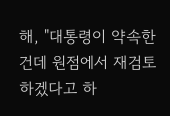해, "대통령이 약속한 건데 원점에서 재검토하겠다고 하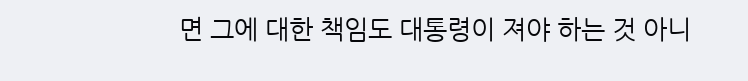면 그에 대한 책임도 대통령이 져야 하는 것 아니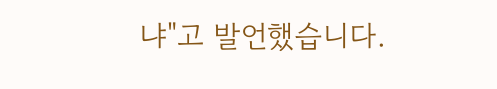냐"고 발언했습니다.